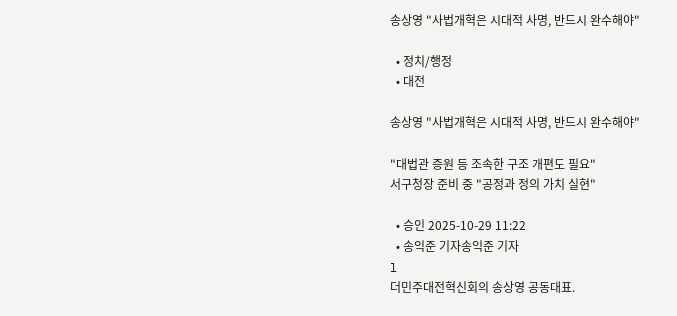송상영 "사법개혁은 시대적 사명, 반드시 완수해야"

  • 정치/행정
  • 대전

송상영 "사법개혁은 시대적 사명, 반드시 완수해야"

"대법관 증원 등 조속한 구조 개편도 필요"
서구청장 준비 중 "공정과 정의 가치 실현"

  • 승인 2025-10-29 11:22
  • 송익준 기자송익준 기자
l
더민주대전혁신회의 송상영 공동대표.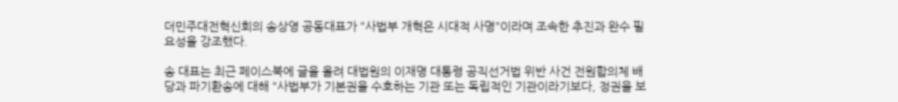더민주대전혁신회의 송상영 공동대표가 "사법부 개혁은 시대적 사명"이라며 조속한 추진과 완수 필요성을 강조했다.

송 대표는 최근 페이스북에 글을 올려 대법원의 이재명 대통령 공직선거법 위반 사건 전원합의체 배당과 파기환송에 대해 "사법부가 기본권을 수호하는 기관 또는 독립적인 기관이라기보다, 정권을 보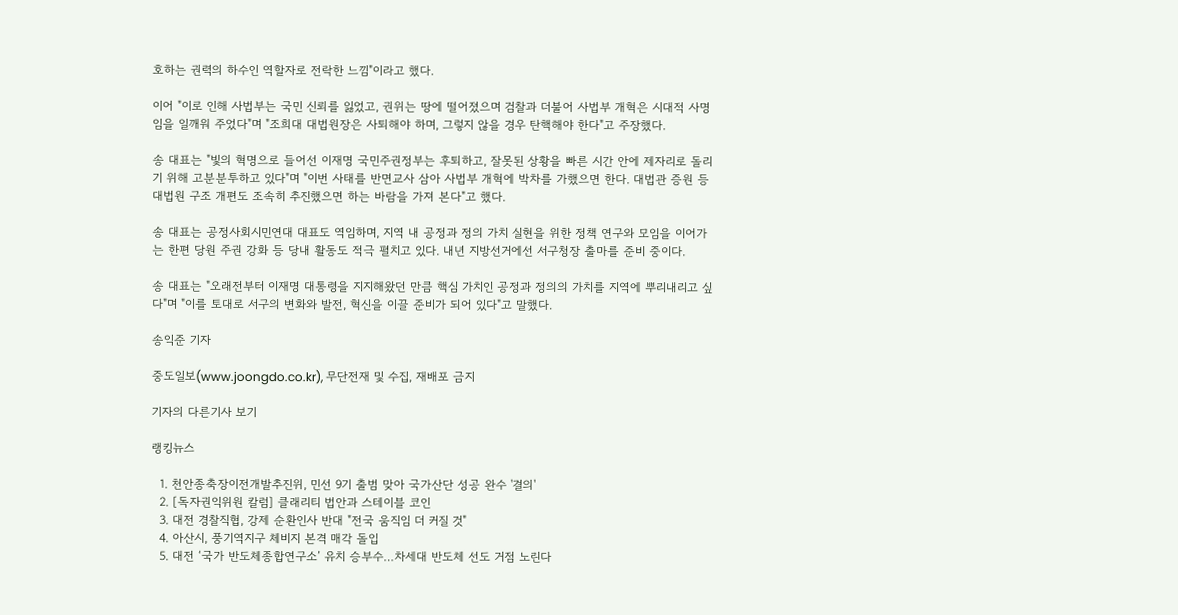호하는 권력의 하수인 역할자로 전락한 느낌"이라고 했다.

이어 "이로 인해 사법부는 국민 신뢰를 잃었고, 권위는 땅에 떨어졌으며 검찰과 더불어 사법부 개혁은 시대적 사명임을 일깨워 주었다"며 "조희대 대법원장은 사퇴해야 하며, 그렇지 않을 경우 탄핵해야 한다"고 주장했다.

송 대표는 "빛의 혁명으로 들어선 이재명 국민주권정부는 후퇴하고, 잘못된 상황을 빠른 시간 안에 제자리로 돌리기 위해 고분분투하고 있다"며 "이번 사태를 반면교사 삼아 사법부 개혁에 박차를 가했으면 한다. 대법관 증원 등 대법원 구조 개편도 조속히 추진했으면 하는 바람을 가져 본다"고 했다.

송 대표는 공정사회시민연대 대표도 역임하며, 지역 내 공정과 정의 가치 실현을 위한 정책 연구와 모임을 이어가는 한편 당원 주권 강화 등 당내 활동도 적극 펼치고 있다. 내년 지방선거에선 서구청장 출마를 준비 중이다.

송 대표는 "오래전부터 이재명 대통령을 지지해왔던 만큼 핵심 가치인 공정과 정의의 가치를 지역에 뿌리내리고 싶다"며 "이를 토대로 서구의 변화와 발전, 혁신을 이끌 준비가 되어 있다"고 말했다.

송익준 기자

중도일보(www.joongdo.co.kr), 무단전재 및 수집, 재배포 금지

기자의 다른기사 보기

랭킹뉴스

  1. 천안종축장이전개발추진위, 민선 9기 출범 맞아 국가산단 성공 완수 '결의'
  2. [독자권익위원 칼럼] 클래리티 법안과 스테이블 코인
  3. 대전 경찰직협, 강제 순환인사 반대 "전국 움직임 더 커질 것"
  4. 아산시, 풍기역지구 체비지 본격 매각 돌입
  5. 대전 ‘국가 반도체종합연구소’ 유치 승부수…차세대 반도체 선도 거점 노린다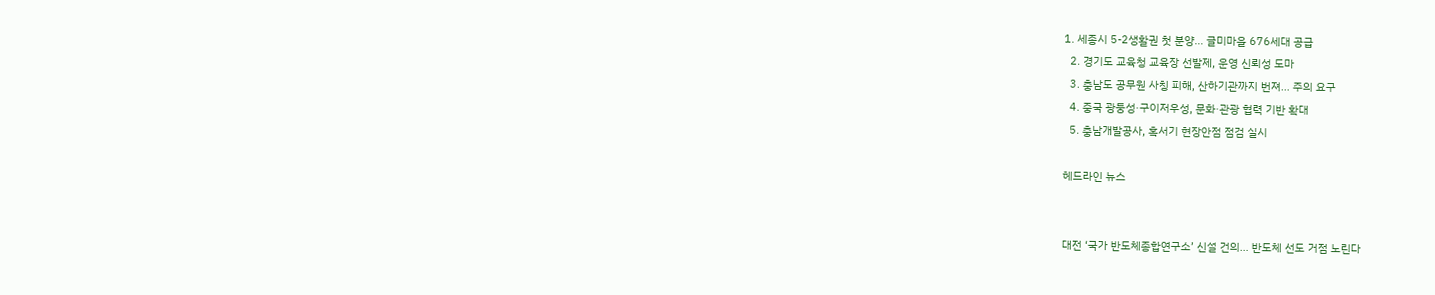1. 세종시 5-2생활권 첫 분양… 글미마을 676세대 공급
  2. 경기도 교육청 교육장 선발제, 운영 신뢰성 도마
  3. 충남도 공무원 사칭 피해, 산하기관까지 번져… 주의 요구
  4. 중국 광둥성·구이저우성, 문화·관광 협력 기반 확대
  5. 충남개발공사, 혹서기 현장안점 점검 실시

헤드라인 뉴스


대전 ‘국가 반도체종합연구소’ 신설 건의… 반도체 선도 거점 노린다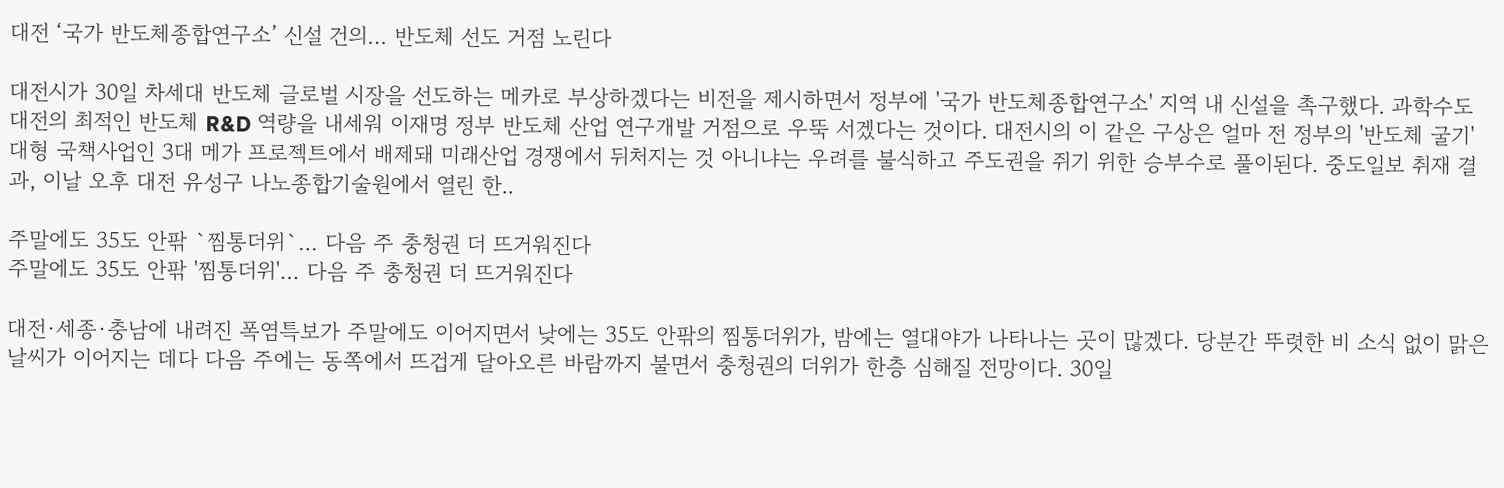대전 ‘국가 반도체종합연구소’ 신설 건의… 반도체 선도 거점 노린다

대전시가 30일 차세대 반도체 글로벌 시장을 선도하는 메카로 부상하겠다는 비전을 제시하면서 정부에 '국가 반도체종합연구소' 지역 내 신설을 촉구했다. 과학수도 대전의 최적인 반도체 R&D 역량을 내세워 이재명 정부 반도체 산업 연구개발 거점으로 우뚝 서겠다는 것이다. 대전시의 이 같은 구상은 얼마 전 정부의 '반도체 굴기' 대형 국책사업인 3대 메가 프로젝트에서 배제돼 미래산업 경쟁에서 뒤처지는 것 아니냐는 우려를 불식하고 주도권을 쥐기 위한 승부수로 풀이된다. 중도일보 취재 결과, 이날 오후 대전 유성구 나노종합기술원에서 열린 한..

주말에도 35도 안팎 `찜통더위`… 다음 주 충청권 더 뜨거워진다
주말에도 35도 안팎 '찜통더위'… 다음 주 충청권 더 뜨거워진다

대전·세종·충남에 내려진 폭염특보가 주말에도 이어지면서 낮에는 35도 안팎의 찜통더위가, 밤에는 열대야가 나타나는 곳이 많겠다. 당분간 뚜렷한 비 소식 없이 맑은 날씨가 이어지는 데다 다음 주에는 동쪽에서 뜨겁게 달아오른 바람까지 불면서 충청권의 더위가 한층 심해질 전망이다. 30일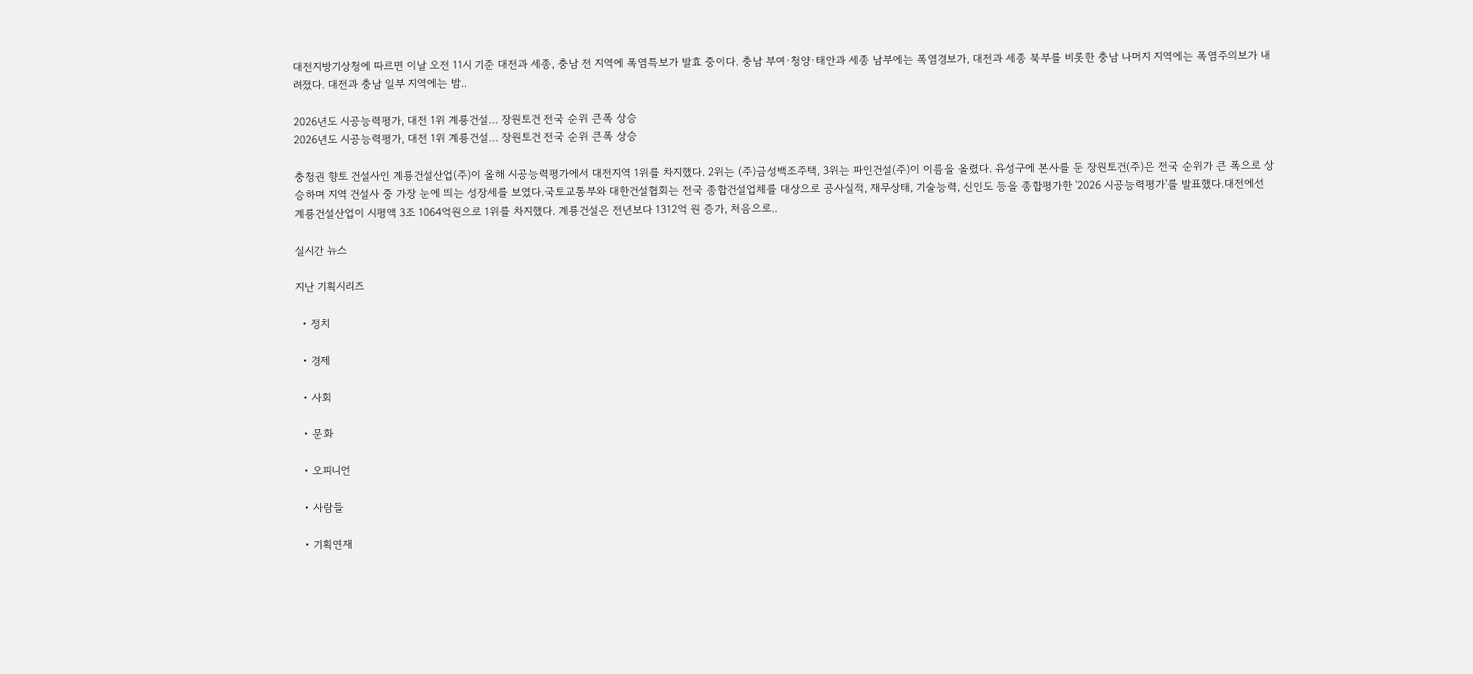대전지방기상청에 따르면 이날 오전 11시 기준 대전과 세종, 충남 전 지역에 폭염특보가 발효 중이다. 충남 부여·청양·태안과 세종 남부에는 폭염경보가, 대전과 세종 북부를 비롯한 충남 나머지 지역에는 폭염주의보가 내려졌다. 대전과 충남 일부 지역에는 밤..

2026년도 시공능력평가, 대전 1위 계룡건설… 장원토건 전국 순위 큰폭 상승
2026년도 시공능력평가, 대전 1위 계룡건설… 장원토건 전국 순위 큰폭 상승

충청권 향토 건설사인 계룡건설산업(주)이 올해 시공능력평가에서 대전지역 1위를 차지했다. 2위는 (주)금성백조주택, 3위는 파인건설(주)이 이름을 올렸다. 유성구에 본사를 둔 장원토건(주)은 전국 순위가 큰 폭으로 상승하며 지역 건설사 중 가장 눈에 띄는 성장세를 보였다.국토교통부와 대한건설협회는 전국 종합건설업체를 대상으로 공사실적, 재무상태, 기술능력, 신인도 등을 종합평가한 '2026 시공능력평가'를 발표했다.대전에선 계룡건설산업이 시평액 3조 1064억원으로 1위를 차지했다. 계룡건설은 전년보다 1312억 원 증가, 처음으로..

실시간 뉴스

지난 기획시리즈

  • 정치

  • 경제

  • 사회

  • 문화

  • 오피니언

  • 사람들

  • 기획연재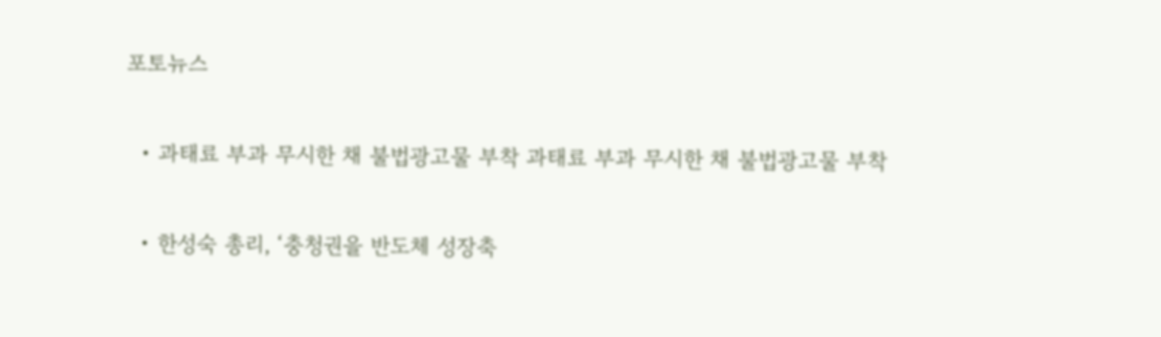포토뉴스

  • 과태료 부과 무시한 채 불법광고물 부착 과태료 부과 무시한 채 불법광고물 부착

  • 한성숙 총리, ‘충청권을 반도체 성장축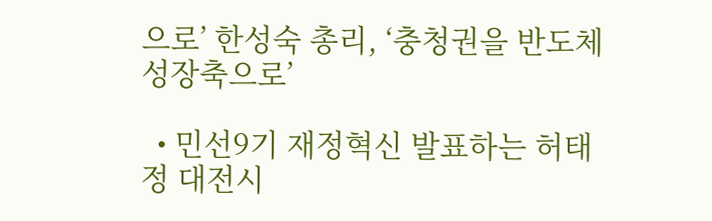으로’ 한성숙 총리, ‘충청권을 반도체 성장축으로’

  • 민선9기 재정혁신 발표하는 허태정 대전시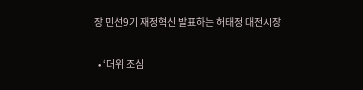장 민선9기 재정혁신 발표하는 허태정 대전시장

  • ‘더위 조심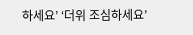하세요’ ‘더위 조심하세요’